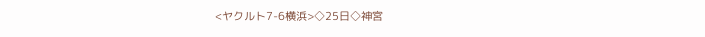<ヤクルト7-6横浜>◇25日◇神宮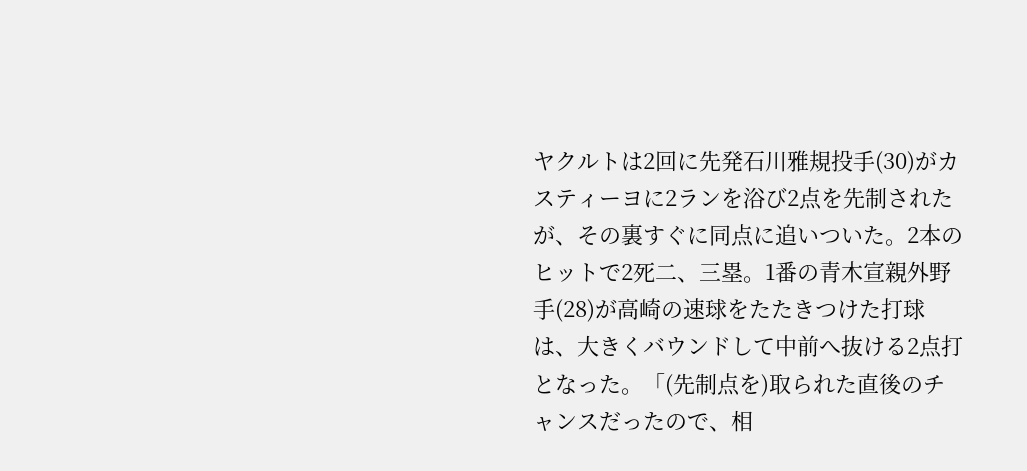ヤクルトは2回に先発石川雅規投手(30)がカスティーヨに2ランを浴び2点を先制されたが、その裏すぐに同点に追いついた。2本のヒットで2死二、三塁。1番の青木宣親外野手(28)が高崎の速球をたたきつけた打球は、大きくバウンドして中前へ抜ける2点打となった。「(先制点を)取られた直後のチャンスだったので、相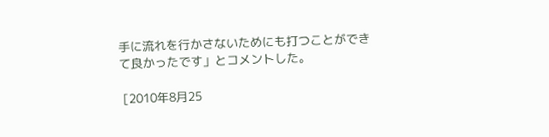手に流れを行かさないためにも打つことができて良かったです」とコメントした。

 [2010年8月25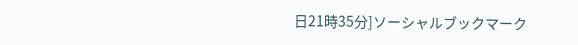日21時35分]ソーシャルブックマーク